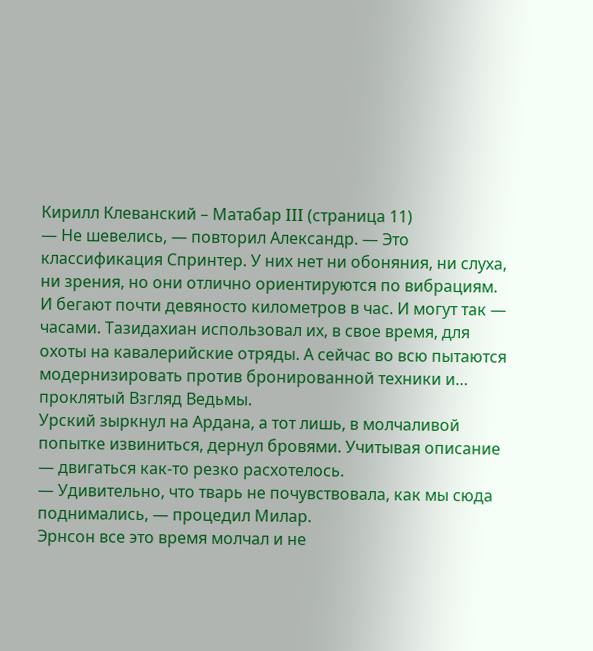Кирилл Клеванский – Матабар III (страница 11)
— Не шевелись, — повторил Александр. — Это классификация Спринтер. У них нет ни обоняния, ни слуха, ни зрения, но они отлично ориентируются по вибрациям. И бегают почти девяносто километров в час. И могут так — часами. Тазидахиан использовал их, в свое время, для охоты на кавалерийские отряды. А сейчас во всю пытаются модернизировать против бронированной техники и… проклятый Взгляд Ведьмы.
Урский зыркнул на Ардана, а тот лишь, в молчаливой попытке извиниться, дернул бровями. Учитывая описание — двигаться как-то резко расхотелось.
— Удивительно, что тварь не почувствовала, как мы сюда поднимались, — процедил Милар.
Эрнсон все это время молчал и не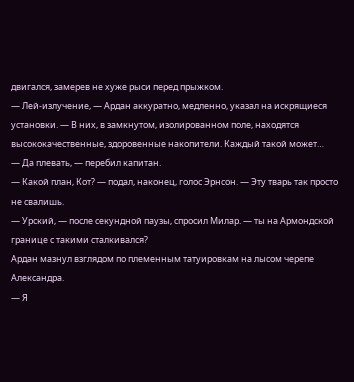двигался, замерев не хуже рыси перед прыжком.
— Лей-излучение, — Ардан аккуратно, медленно, указал на искрящиеся установки. — В них, в замкнутом, изолированном поле, находятся высококачественные, здоровенные накопители. Каждый такой может…
— Да плевать, — перебил капитан.
— Какой план, Кот? — подал, наконец, голос Эрнсон. — Эту тварь так просто не свалишь.
— Урский, — после секундной паузы, спросил Милар. — ты на Армондской границе с такими сталкивался?
Ардан мазнул взглядом по племенным татуировкам на лысом черепе Александра.
— Я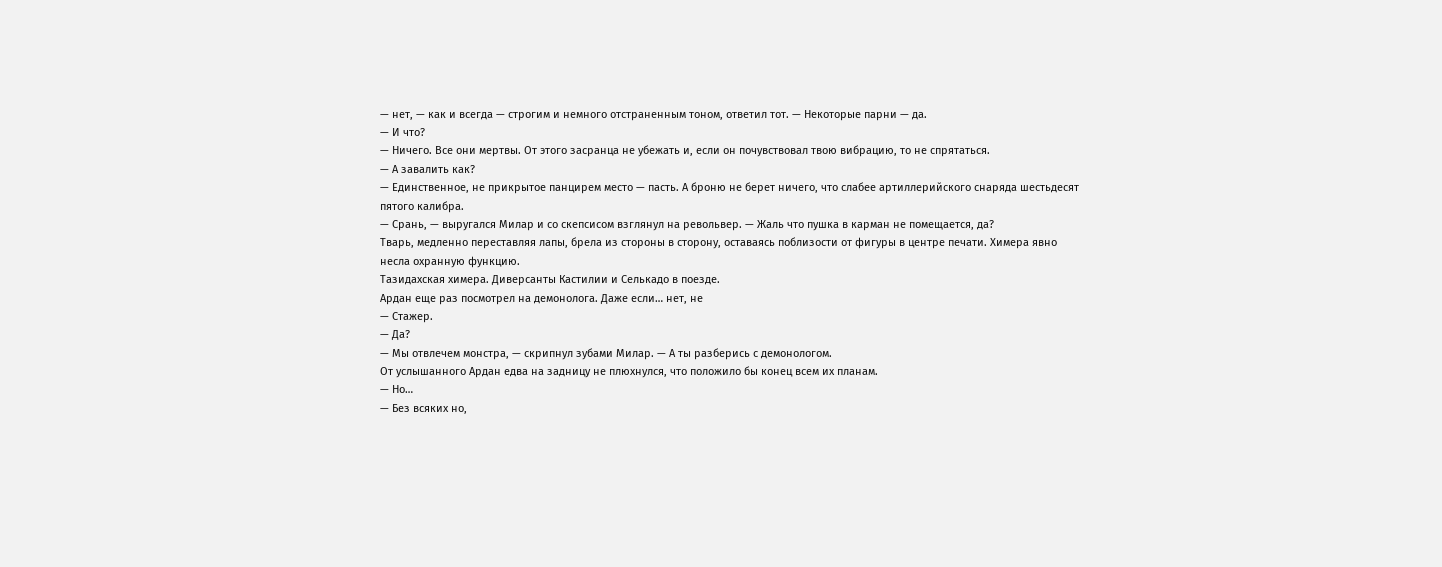— нет, — как и всегда — строгим и немного отстраненным тоном, ответил тот. — Некоторые парни — да.
— И что?
— Ничего. Все они мертвы. От этого засранца не убежать и, если он почувствовал твою вибрацию, то не спрятаться.
— А завалить как?
— Единственное, не прикрытое панцирем место — пасть. А броню не берет ничего, что слабее артиллерийского снаряда шестьдесят пятого калибра.
— Срань, — выругался Милар и со скепсисом взглянул на револьвер. — Жаль что пушка в карман не помещается, да?
Тварь, медленно переставляя лапы, брела из стороны в сторону, оставаясь поблизости от фигуры в центре печати. Химера явно несла охранную функцию.
Тазидахская химера. Диверсанты Кастилии и Селькадо в поезде.
Ардан еще раз посмотрел на демонолога. Даже если… нет, не
— Стажер.
— Да?
— Мы отвлечем монстра, — скрипнул зубами Милар. — А ты разберись с демонологом.
От услышанного Ардан едва на задницу не плюхнулся, что положило бы конец всем их планам.
— Но…
— Без всяких но,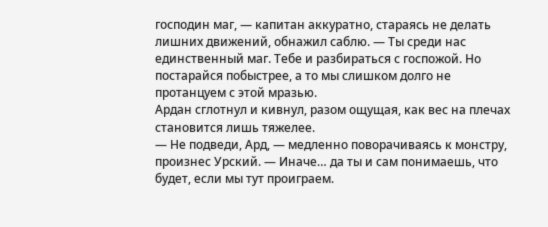господин маг, — капитан аккуратно, стараясь не делать лишних движений, обнажил саблю. — Ты среди нас единственный маг. Тебе и разбираться с госпожой. Но постарайся побыстрее, а то мы слишком долго не протанцуем с этой мразью.
Ардан сглотнул и кивнул, разом ощущая, как вес на плечах становится лишь тяжелее.
— Не подведи, Ард, — медленно поворачиваясь к монстру, произнес Урский. — Иначе… да ты и сам понимаешь, что будет, если мы тут проиграем.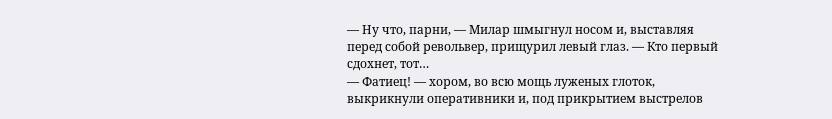— Ну что, парни, — Милар шмыгнул носом и, выставляя перед собой револьвер, прищурил левый глаз. — Кто первый сдохнет, тот…
— Фатиец! — хором, во всю мощь луженых глоток, выкрикнули оперативники и, под прикрытием выстрелов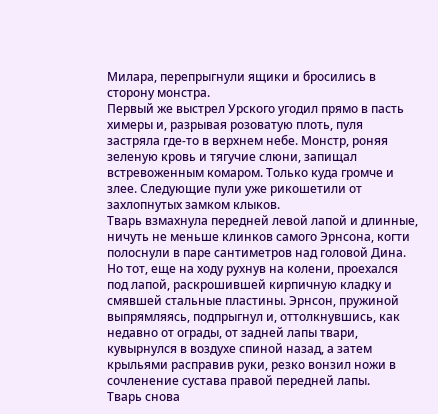Милара, перепрыгнули ящики и бросились в сторону монстра.
Первый же выстрел Урского угодил прямо в пасть химеры и, разрывая розоватую плоть, пуля застряла где-то в верхнем небе. Монстр, роняя зеленую кровь и тягучие слюни, запищал встревоженным комаром. Только куда громче и злее. Следующие пули уже рикошетили от захлопнутых замком клыков.
Тварь взмахнула передней левой лапой и длинные, ничуть не меньше клинков самого Эрнсона, когти полоснули в паре сантиметров над головой Дина. Но тот, еще на ходу рухнув на колени, проехался под лапой, раскрошившей кирпичную кладку и смявшей стальные пластины. Эрнсон, пружиной выпрямляясь, подпрыгнул и, оттолкнувшись, как недавно от ограды, от задней лапы твари, кувырнулся в воздухе спиной назад, а затем крыльями расправив руки, резко вонзил ножи в сочленение сустава правой передней лапы.
Тварь снова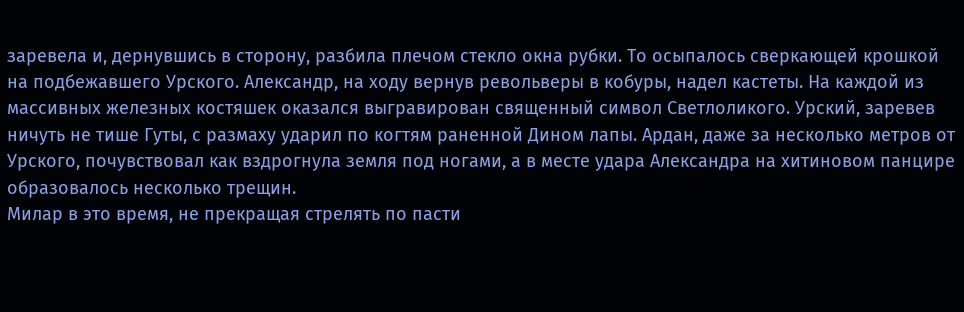заревела и, дернувшись в сторону, разбила плечом стекло окна рубки. То осыпалось сверкающей крошкой на подбежавшего Урского. Александр, на ходу вернув револьверы в кобуры, надел кастеты. На каждой из массивных железных костяшек оказался выгравирован священный символ Светлоликого. Урский, заревев ничуть не тише Гуты, с размаху ударил по когтям раненной Дином лапы. Ардан, даже за несколько метров от Урского, почувствовал как вздрогнула земля под ногами, а в месте удара Александра на хитиновом панцире образовалось несколько трещин.
Милар в это время, не прекращая стрелять по пасти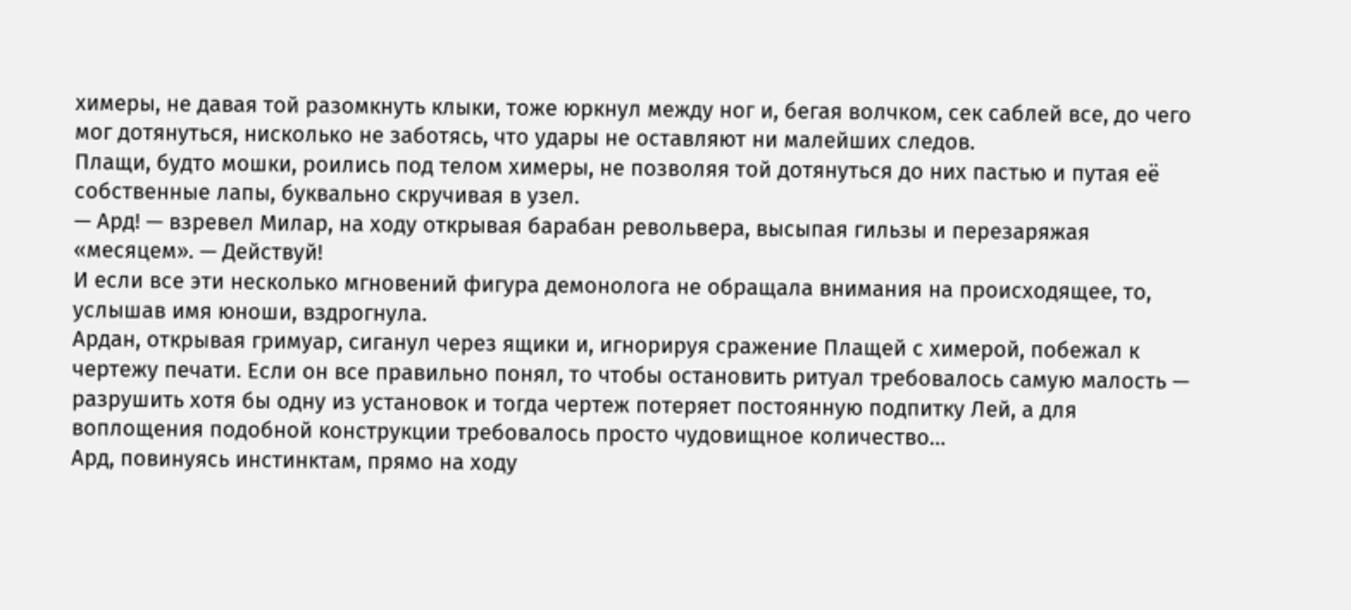химеры, не давая той разомкнуть клыки, тоже юркнул между ног и, бегая волчком, сек саблей все, до чего мог дотянуться, нисколько не заботясь, что удары не оставляют ни малейших следов.
Плащи, будто мошки, роились под телом химеры, не позволяя той дотянуться до них пастью и путая её собственные лапы, буквально скручивая в узел.
— Ард! — взревел Милар, на ходу открывая барабан револьвера, высыпая гильзы и перезаряжая «месяцем». — Действуй!
И если все эти несколько мгновений фигура демонолога не обращала внимания на происходящее, то, услышав имя юноши, вздрогнула.
Ардан, открывая гримуар, сиганул через ящики и, игнорируя сражение Плащей с химерой, побежал к чертежу печати. Если он все правильно понял, то чтобы остановить ритуал требовалось самую малость — разрушить хотя бы одну из установок и тогда чертеж потеряет постоянную подпитку Лей, а для воплощения подобной конструкции требовалось просто чудовищное количество…
Ард, повинуясь инстинктам, прямо на ходу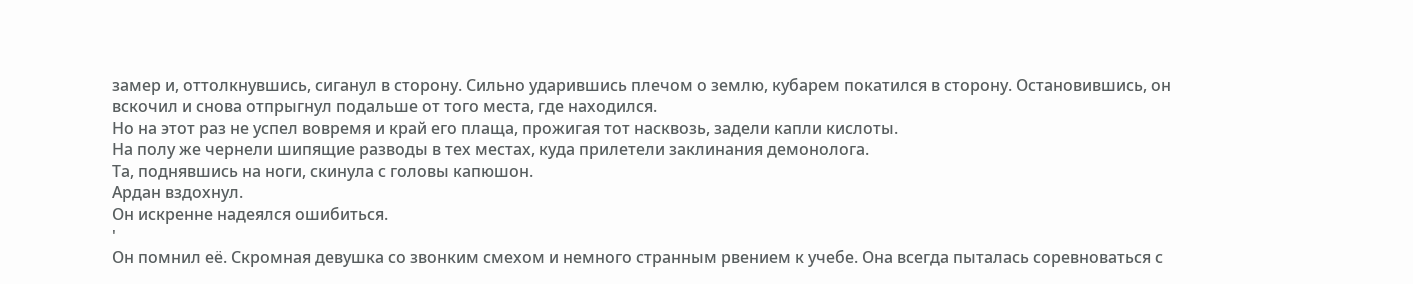замер и, оттолкнувшись, сиганул в сторону. Сильно ударившись плечом о землю, кубарем покатился в сторону. Остановившись, он вскочил и снова отпрыгнул подальше от того места, где находился.
Но на этот раз не успел вовремя и край его плаща, прожигая тот насквозь, задели капли кислоты.
На полу же чернели шипящие разводы в тех местах, куда прилетели заклинания демонолога.
Та, поднявшись на ноги, скинула с головы капюшон.
Ардан вздохнул.
Он искренне надеялся ошибиться.
'
Он помнил её. Скромная девушка со звонким смехом и немного странным рвением к учебе. Она всегда пыталась соревноваться с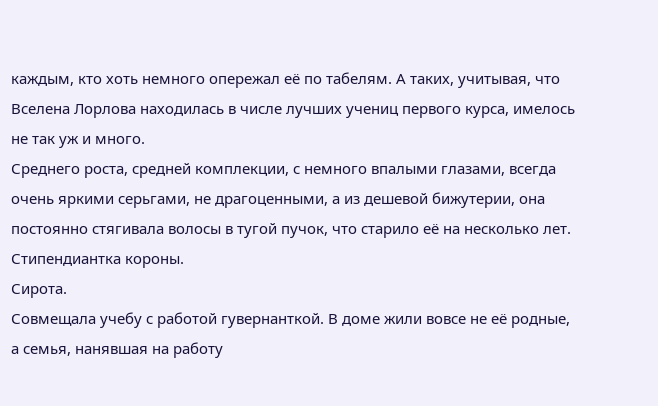каждым, кто хоть немного опережал её по табелям. А таких, учитывая, что Вселена Лорлова находилась в числе лучших учениц первого курса, имелось не так уж и много.
Среднего роста, средней комплекции, с немного впалыми глазами, всегда очень яркими серьгами, не драгоценными, а из дешевой бижутерии, она постоянно стягивала волосы в тугой пучок, что старило её на несколько лет.
Стипендиантка короны.
Сирота.
Совмещала учебу с работой гувернанткой. В доме жили вовсе не её родные, а семья, нанявшая на работу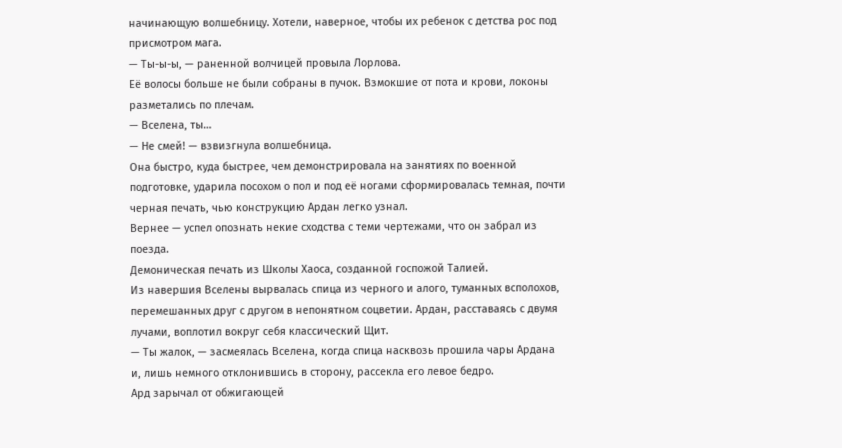начинающую волшебницу. Хотели, наверное, чтобы их ребенок с детства рос под присмотром мага.
— Ты-ы-ы, — раненной волчицей провыла Лорлова.
Её волосы больше не были собраны в пучок. Взмокшие от пота и крови, локоны разметались по плечам.
— Вселена, ты…
— Не смей! — взвизгнула волшебница.
Она быстро, куда быстрее, чем демонстрировала на занятиях по военной подготовке, ударила посохом о пол и под её ногами сформировалась темная, почти черная печать, чью конструкцию Ардан легко узнал.
Вернее — успел опознать некие сходства с теми чертежами, что он забрал из поезда.
Демоническая печать из Школы Хаоса, созданной госпожой Талией.
Из навершия Вселены вырвалась спица из черного и алого, туманных всполохов, перемешанных друг с другом в непонятном соцветии. Ардан, расставаясь с двумя лучами, воплотил вокруг себя классический Щит.
— Ты жалок, — засмеялась Вселена, когда спица насквозь прошила чары Ардана и, лишь немного отклонившись в сторону, рассекла его левое бедро.
Ард зарычал от обжигающей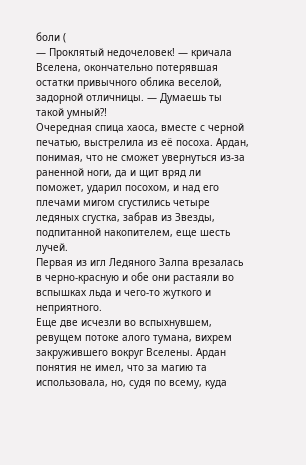боли (
— Проклятый недочеловек! — кричала Вселена, окончательно потерявшая остатки привычного облика веселой, задорной отличницы. — Думаешь ты такой умный⁈
Очередная спица хаоса, вместе с черной печатью, выстрелила из её посоха. Ардан, понимая, что не сможет увернуться из-за раненной ноги, да и щит вряд ли поможет, ударил посохом, и над его плечами мигом сгустились четыре ледяных сгустка, забрав из Звезды, подпитанной накопителем, еще шесть лучей.
Первая из игл Ледяного Залпа врезалась в черно-красную и обе они растаяли во вспышках льда и чего-то жуткого и неприятного.
Еще две исчезли во вспыхнувшем, ревущем потоке алого тумана, вихрем закружившего вокруг Вселены. Ардан понятия не имел, что за магию та использовала, но, судя по всему, куда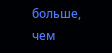больше, чем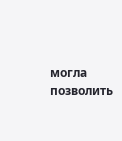могла позволить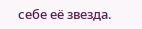себе её звезда.